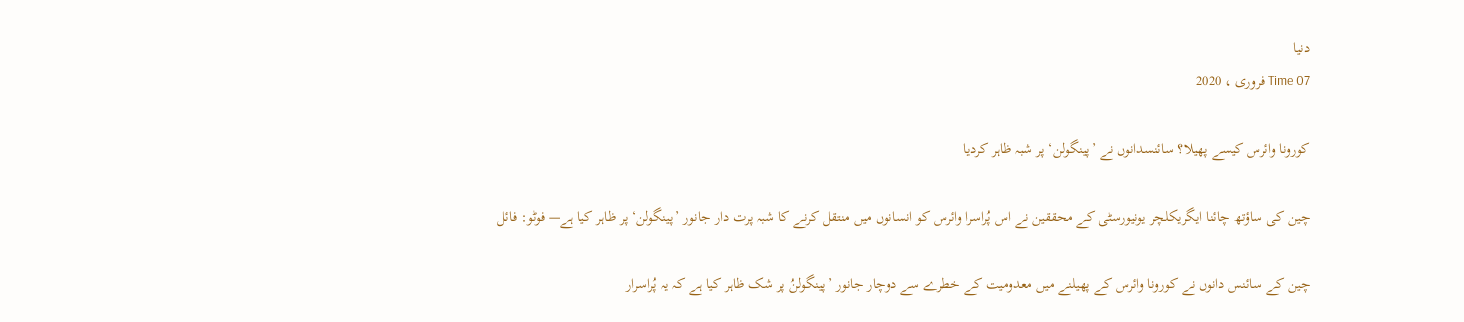دنیا
Time 07 فروری ، 2020

کورونا وائرس کیسے پھیلا؟ سائنسدانوں نے ’پینگولن‘ پر شبہ ظاہر کردیا

چین کی ساؤتھ چائنا ایگریکلچر یونیورسٹی کے محققین نے اس پُراسرا وائرس کو انسانوں میں منتقل کرنے کا شبہ پرت دار جانور ’پینگولن‘ پر ظاہر کیا ہے— فوٹو: فائل

چین کے سائنس دانوں نے کورونا وائرس کے پھیلنے میں معدومیت کے خطرے سے دوچار جانور ’پینگولنُ پر شک ظاہر کیا ہے کہ یہ پُراسرار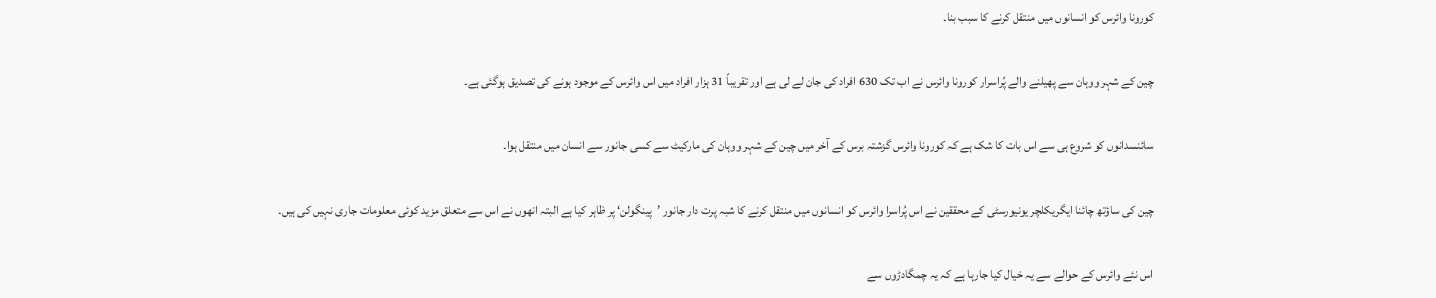کورونا وائرس کو انسانوں میں منتقل کرنے کا سبب بنا۔

چین کے شہر ووہان سے پھیلنے والے پُراسرار کورونا وائرس نے اب تک 630 افراد کی جان لے لی ہے اور تقریباً 31 ہزار افراد میں اس وائرس کے موجود ہونے کی تصدیق ہوگئی ہے۔

سائنسدانوں کو شروع ہی سے اس بات کا شک ہے کہ کورونا وائرس گزشتہ برس کے آخر میں چین کے شہر ووہان کی مارکیٹ سے کسی جانور سے انسان میں منتقل ہوا۔

چین کی ساؤتھ چائنا ایگریکلچر یونیورسٹی کے محققین نے اس پُراسرا وائرس کو انسانوں میں منتقل کرنے کا شبہ پرت دار جانور ’پینگولن‘ پر ظاہر کیا ہے البتہ انھوں نے اس سے متعلق مزید کوئی معلومات جاری نہیں کی ہیں۔

اس نئے وائرس کے حوالے سے یہ خیال کیا جارہا ہے کہ یہ چمگادڑوں سے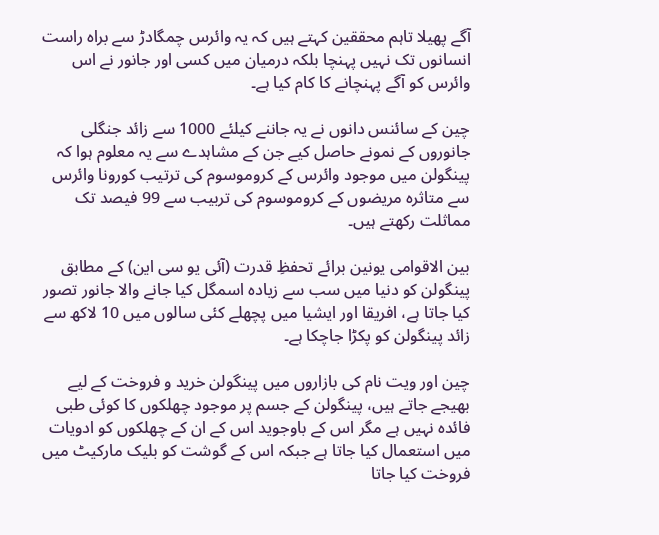آگے پھیلا تاہم محققین کہتے ہیں کہ یہ وائرس چمگادڑ سے براہ راست انسانوں تک نہیں پہنچا بلکہ درمیان میں کسی اور جانور نے اس وائرس کو آگے پہنچانے کا کام کیا ہے۔

چین کے سائنس دانوں نے یہ جاننے کیلئے 1000 سے زائد جنگلی جانوروں کے نمونے حاصل کیے جن کے مشاہدے سے یہ معلوم ہوا کہ پینگولن میں موجود وائرس کے کروموسوم کی ترتیب کورونا وائرس سے متاثرہ مریضوں کے کروموسوم کی تربیب سے 99 فیصد تک مماثلت رکھتے ہیں۔

بین الاقوامی یونین برائے تحفظِ قدرت (آئی یو سی این) کے مطابق پینگولن کو دنیا میں سب سے زیادہ اسمگل کیا جانے والا جانور تصور کیا جاتا ہے، افریقا اور ایشیا میں پچھلے کئی سالوں میں 10 لاکھ سے زائد پینگولن کو پکڑا جاچکا ہے۔

چین اور ویت نام کی بازاروں میں پینگولن خرید و فروخت کے لیے بھیجے جاتے ہیں، پینگولن کے جسم پر موجود چھلکوں کا کوئی طبی فائدہ نہیں ہے مگر اس کے باوجوید اس کے ان کے چھلکوں کو ادویات میں استعمال کیا جاتا ہے جبکہ اس کے گوشت کو بلیک مارکیٹ میں فروخت کیا جاتا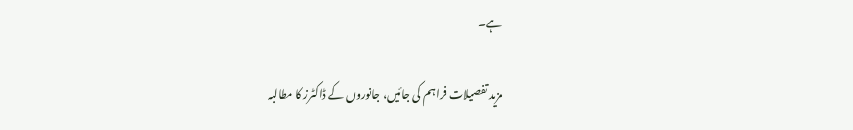ہے۔

مزید تفصیلات فراہم کی جائیں، جانوروں کے ڈاکٹرز کا مطالبہ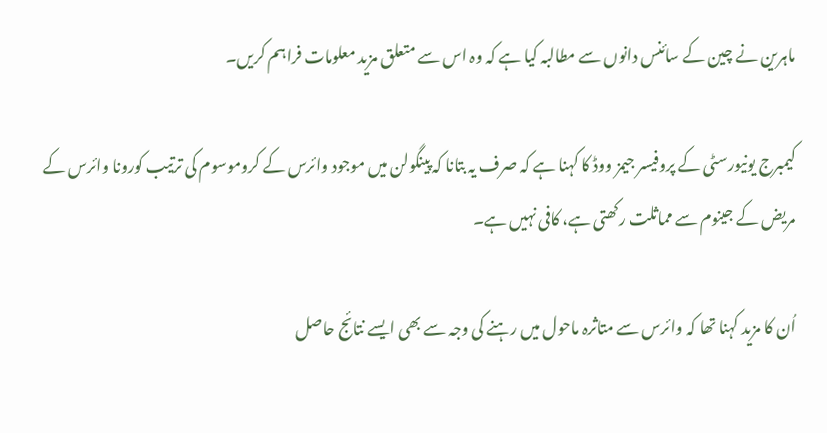ماہرین نے چین کے سائنس دانوں سے مطالبہ کیا ہے کہ وہ اس سے متعلق مزید معلومات فراہم کریں۔

کیمبرج یونیورسٹی کے پروفیسر جیمز ووڈ کا کہنا ہے کہ صرف یہ بتانا کہ پینگولن میں موجود وائرس کے کروموسوم کی ترتیب کورونا وائرس کے مریض کے جینوم سے مماثلت رکھتی ہے، کافی نہیں ہے۔

اُن کا مزید کہنا تھا کہ وائرس سے متاثرہ ماحول میں رہنے کی وجہ سے بھی ایسے نتائج حاصل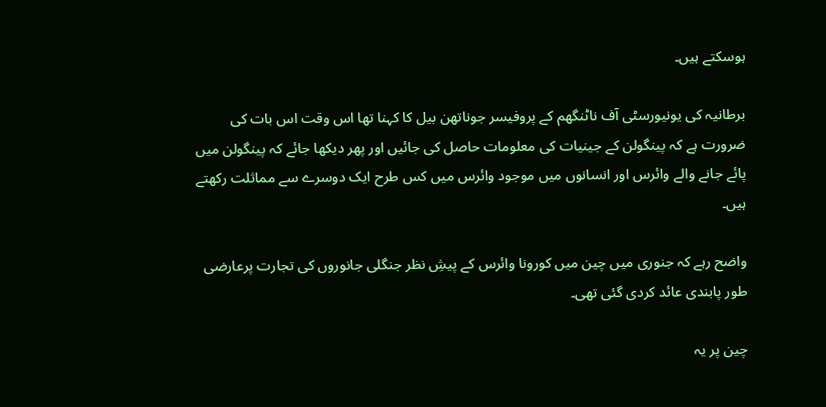ہوسکتے ہیں۔

برطانیہ کی یونیورسٹی آف ناٹنگھم کے پروفیسر جوناتھن بیل کا کہنا تھا اس وقت اس بات کی ضرورت ہے کہ پینگولن کے جینیات کی معلومات حاصل کی جائیں اور پھر دیکھا جائے کہ پینگولن میں پائے جانے والے وائرس اور انسانوں میں موجود وائرس میں کس طرح ایک دوسرے سے مماثلت رکھتے ہیں۔

واضح رہے کہ جنوری میں چین میں کورونا وائرس کے پیشِ نظر جنگلی جانوروں کی تجارت پرعارضی طور پابندی عائد کردی گئی تھی۔

چین پر یہ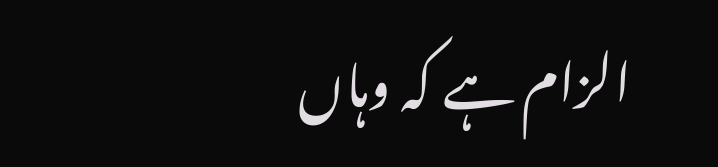الزام ہے کہ وہاں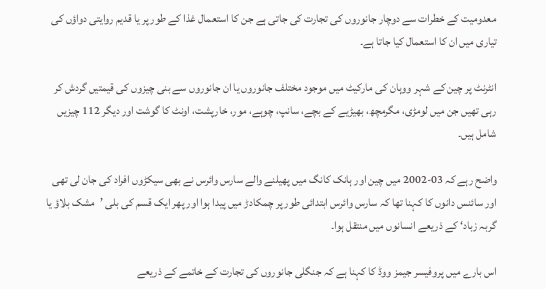معدومیت کے خطرات سے دوچار جانوروں کی تجارت کی جاتی ہے جن کا استعمال غذا کے طور پر یا قدیم روایتی دواؤں کی تیاری میں ان کا استعمال کیا جاتا ہے۔

انٹرنٹ پر چین کے شہر ووہان کی مارکیٹ میں موجود مختلف جانوروں یا ان جانوروں سے بنی چیزوں کی قیمتیں گردش کر رہی تھیں جن میں لومڑی، مگرمچھ، بھیڑیے کے بچے، سانپ، چوہے، مور، خارپشت، اونٹ کا گوشت اور دیگر 112 چیزیں شامل ہیں۔

واضح رہے کہ 03-2002 میں چین اور ہانک کانگ میں پھیلنے والے سارس وائرس نے بھی سیکڑوں افراد کی جان لی تھی اور سائنس دانوں کا کہنا تھا کہ سارس وائرس ابتدائی طور پر چمکادڑ میں پیدا ہوا اور پھر ایک قسم کی بلی ’مشک بلاؤ یا گربہ زباد‘ کے ذریعے انسانوں میں منتقل ہوا۔

اس بارے میں پروفیسر جیمز ووڈ کا کہنا ہے کہ جنگلی جانوروں کی تجارت کے خاتمے کے ذریعے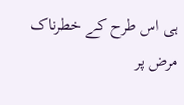ہی اس طرح کے خطرناک مرض پر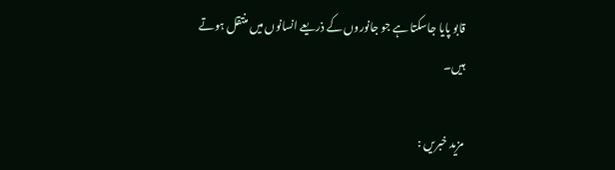قابو پایا جاسکتا ہے جو جانوروں کے ذریعے انسانوں میں منتقل ہوتے ہیں۔

مزید خبریں :